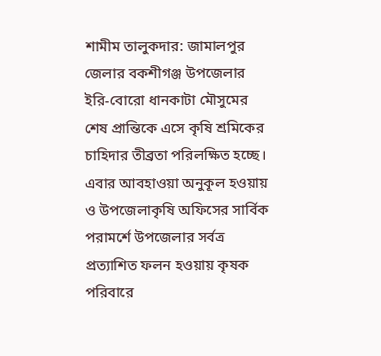শামীম তালুকদার: জামালপুর জেলার বকশীগঞ্জ উপজেলার ইরি-বোরো ধানকাটা মৌসুমের শেষ প্রান্তিকে এসে কৃষি শ্রমিকের চাহিদার তীব্রতা পরিলক্ষিত হচ্ছে।
এবার আবহাওয়া অনুকূল হওয়ায় ও উপজেলাকৃষি অফিসের সার্বিক পরামর্শে উপজেলার সর্বত্র প্রত্যাশিত ফলন হওয়ায় কৃষক পরিবারে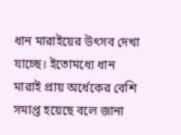ধান মারাইয়ের উৎসব দেখা যাচ্ছে। ইতোমধ্যে ধান মারাই প্রায় অর্ধেকের বেশি সমাপ্ত হয়েছে বলে জানা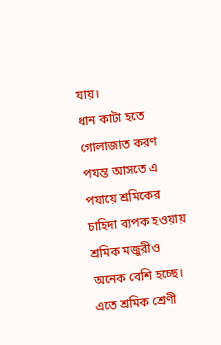যায়।
ধান কাটা হতে গোলাজাত করণ পযন্ত আসতে এ পযায়ে শ্রমিকের চাহিদা ব্যপক হওয়ায় শ্রমিক মজুরীও অনেক বেশি হচ্ছে। এতে শ্রমিক শ্রেণী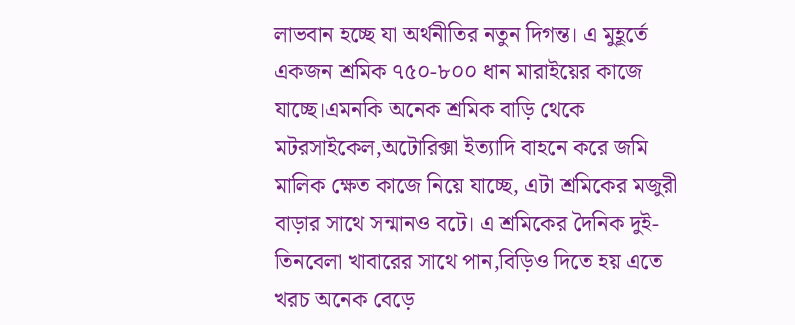লাভবান হচ্ছে যা অর্থনীতির নতুন দিগন্ত। এ মুহূর্তে একজন শ্রমিক ৭৫০-৮০০ ধান মারাইয়ের কাজে যাচ্ছে।এমনকি অনেক শ্রমিক বাড়ি থেকে মটরসাইকেল,অটোরিক্সা ইত্যাদি বাহনে করে জমি মালিক ক্ষেত কাজে নিয়ে যাচ্ছে, এটা শ্রমিকের মজুরী বাড়ার সাথে সন্মানও বটে। এ শ্রমিকের দৈনিক দুই-তিনবেলা খাবারের সাথে পান,বিড়িও দিতে হয় এতে খরচ অনেক বেড়ে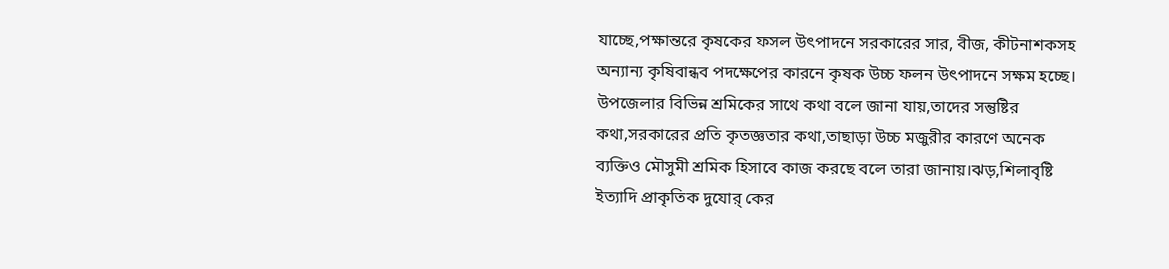যাচ্ছে,পক্ষান্তরে কৃষকের ফসল উৎপাদনে সরকারের সার, বীজ, কীটনাশকসহ অন্যান্য কৃষিবান্ধব পদক্ষেপের কারনে কৃষক উচ্চ ফলন উৎপাদনে সক্ষম হচ্ছে।
উপজেলার বিভিন্ন শ্রমিকের সাথে কথা বলে জানা যায়,তাদের সন্তুষ্টির কথা,সরকারের প্রতি কৃতজ্ঞতার কথা,তাছাড়া উচ্চ মজুরীর কারণে অনেক ব্যক্তিও মৌসুমী শ্রমিক হিসাবে কাজ করছে বলে তারা জানায়।ঝড়,শিলাবৃষ্টি ইত্যাদি প্রাকৃতিক দুযোর্ কের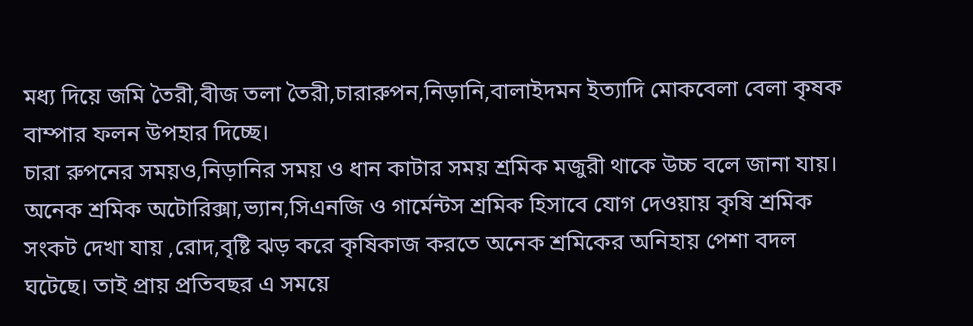মধ্য দিয়ে জমি তৈরী,বীজ তলা তৈরী,চারারুপন,নিড়ানি,বালাইদমন ইত্যাদি মোকবেলা বেলা কৃষক বাম্পার ফলন উপহার দিচ্ছে।
চারা রুপনের সময়ও,নিড়ানির সময় ও ধান কাটার সময় শ্রমিক মজুরী থাকে উচ্চ বলে জানা যায়। অনেক শ্রমিক অটোরিক্সা,ভ্যান,সিএনজি ও গার্মেন্টস শ্রমিক হিসাবে যোগ দেওয়ায় কৃষি শ্রমিক সংকট দেখা যায় ,রোদ,বৃষ্টি ঝড় করে কৃষিকাজ করতে অনেক শ্রমিকের অনিহায় পেশা বদল ঘটেছে। তাই প্রায় প্রতিবছর এ সময়ে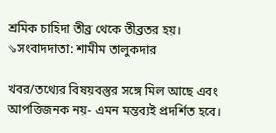শ্রমিক চাহিদা তীব্র থেকে তীব্রতর হয়।
⇘সংবাদদাতা: শামীম তালুকদার

খবর/তথ্যের বিষয়বস্তুর সঙ্গে মিল আছে এবং আপত্তিজনক নয়- এমন মন্তব্যই প্রদর্শিত হবে।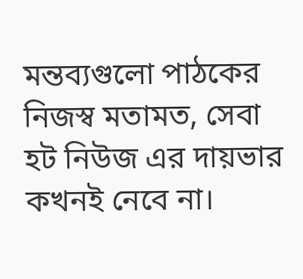মন্তব্যগুলো পাঠকের নিজস্ব মতামত, সেবা হট নিউজ এর দায়ভার কখনই নেবে না।